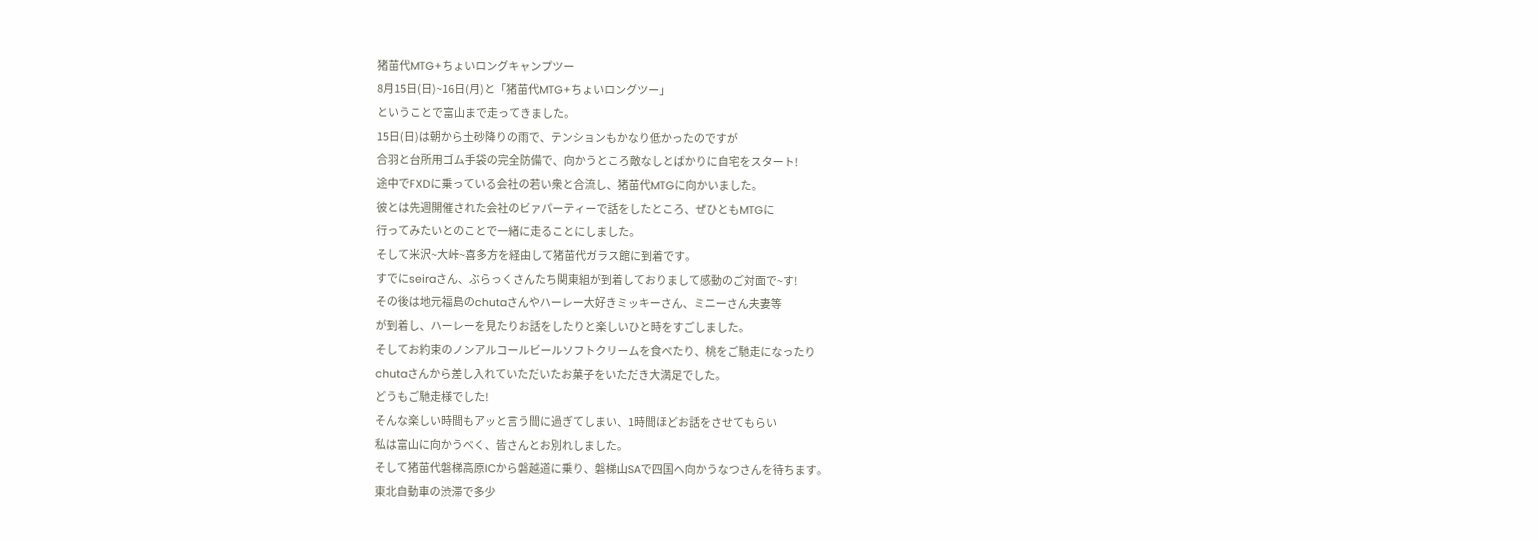猪苗代MTG+ちょいロングキャンプツー
8月15日(日)~16日(月)と「猪苗代MTG+ちょいロングツー」
ということで富山まで走ってきました。
15日(日)は朝から土砂降りの雨で、テンションもかなり低かったのですが
合羽と台所用ゴム手袋の完全防備で、向かうところ敵なしとばかりに自宅をスタート!
途中でFXDに乗っている会社の若い衆と合流し、猪苗代MTGに向かいました。
彼とは先週開催された会社のビァパーティーで話をしたところ、ぜひともMTGに
行ってみたいとのことで一緒に走ることにしました。
そして米沢~大峠~喜多方を経由して猪苗代ガラス館に到着です。
すでにseiraさん、ぶらっくさんたち関東組が到着しておりまして感動のご対面で~す!
その後は地元福島のchutaさんやハーレー大好きミッキーさん、ミニーさん夫妻等
が到着し、ハーレーを見たりお話をしたりと楽しいひと時をすごしました。
そしてお約束のノンアルコールビールソフトクリームを食べたり、桃をご馳走になったり
chutaさんから差し入れていただいたお菓子をいただき大満足でした。
どうもご馳走様でした!
そんな楽しい時間もアッと言う間に過ぎてしまい、1時間ほどお話をさせてもらい
私は富山に向かうべく、皆さんとお別れしました。
そして猪苗代磐梯高原ICから磐越道に乗り、磐梯山SAで四国へ向かうなつさんを待ちます。
東北自動車の渋滞で多少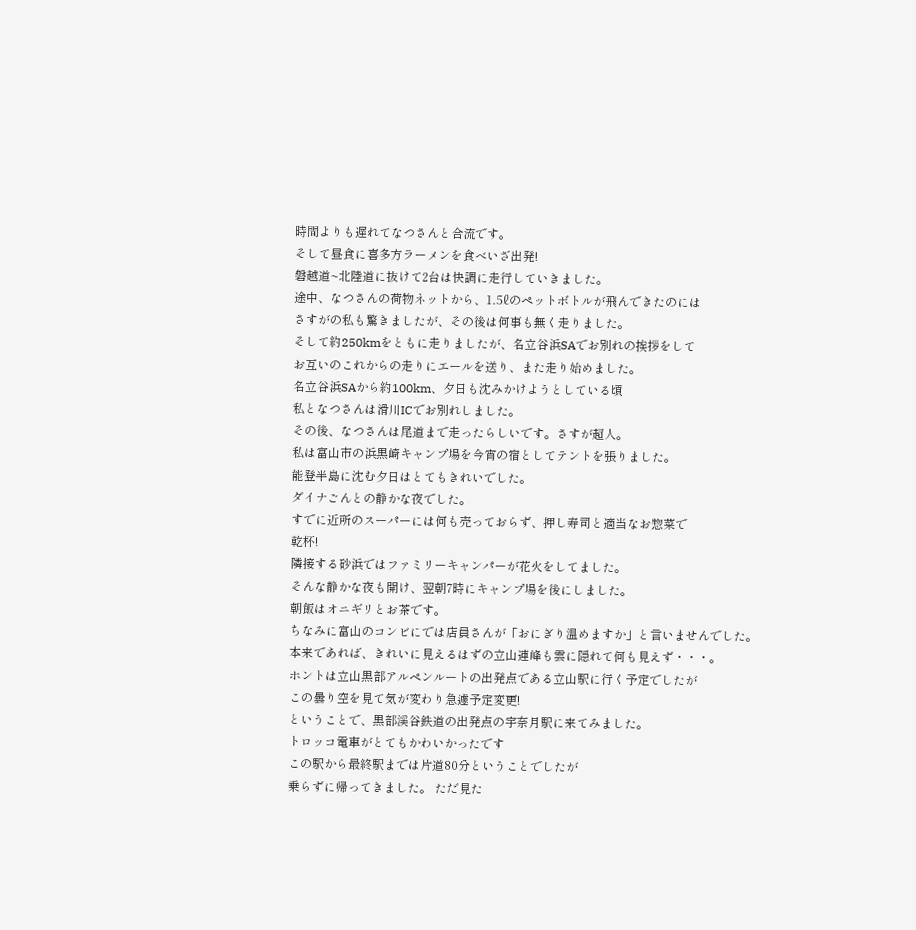時間よりも遅れてなつさんと合流です。
そして昼食に喜多方ラーメンを食べいざ出発!
磐越道~北陸道に抜けて2台は快調に走行していきました。
途中、なつさんの荷物ネットから、1.5ℓのペットボトルが飛んできたのには
さすがの私も驚きましたが、その後は何事も無く走りました。
そして約250kmをともに走りましたが、名立谷浜SAでお別れの挨拶をして
お互いのこれからの走りにエールを送り、また走り始めました。
名立谷浜SAから約100km、夕日も沈みかけようとしている頃
私となつさんは滑川ICでお別れしました。
その後、なつさんは尾道まで走ったらしいです。さすが超人。
私は富山市の浜黒崎キャンプ場を今宵の宿としてテントを張りました。
能登半島に沈む夕日はとてもきれいでした。
ダイナごんとの静かな夜でした。
すでに近所のスーパーには何も売っておらず、押し寿司と適当なお惣菜で
乾杯!
隣接する砂浜ではファミリーキャンパーが花火をしてました。
そんな静かな夜も開け、翌朝7時にキャンプ場を後にしました。
朝飯はオニギリとお茶です。
ちなみに富山のコンビにでは店員さんが「おにぎり温めますか」と言いませんでした。
本来であれば、きれいに見えるはずの立山連峰も雲に隠れて何も見えず・・・。
ホントは立山黒部アルペンルートの出発点である立山駅に行く予定でしたが
この曇り空を見て気が変わり急遽予定変更!
ということで、黒部渓谷鉄道の出発点の宇奈月駅に来てみました。
トロッコ電車がとてもかわいかったです
この駅から最終駅までは片道80分ということでしたが
乗らずに帰ってきました。 ただ見た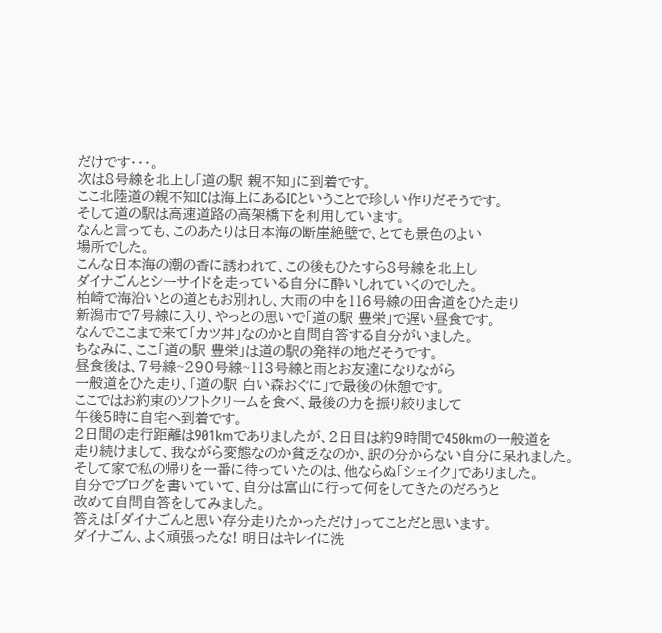だけです・・・。
次は8号線を北上し「道の駅 親不知」に到着です。
ここ北陸道の親不知ICは海上にあるICということで珍しい作りだそうです。
そして道の駅は高速道路の高架橋下を利用しています。
なんと言っても、このあたりは日本海の断崖絶壁で、とても景色のよい
場所でした。
こんな日本海の潮の香に誘われて、この後もひたすら8号線を北上し
ダイナごんとシーサイドを走っている自分に酔いしれていくのでした。
柏崎で海沿いとの道ともお別れし、大雨の中を116号線の田舎道をひた走り
新潟市で7号線に入り、やっとの思いで「道の駅 豊栄」で遅い昼食です。
なんでここまで来て「カツ丼」なのかと自問自答する自分がいました。
ちなみに、ここ「道の駅 豊栄」は道の駅の発祥の地だそうです。
昼食後は、7号線~290号線~113号線と雨とお友達になりながら
一般道をひた走り、「道の駅 白い森おぐに」で最後の休憩です。
ここではお約束のソフトクリームを食べ、最後の力を振り絞りまして
午後5時に自宅へ到着です。
2日間の走行距離は901kmでありましたが、2日目は約9時間で450kmの一般道を
走り続けまして、我ながら変態なのか貧乏なのか、訳の分からない自分に呆れました。
そして家で私の帰りを一番に待っていたのは、他ならぬ「シェイク」でありました。
自分でブログを書いていて、自分は富山に行って何をしてきたのだろうと
改めて自問自答をしてみました。
答えは「ダイナごんと思い存分走りたかっただけ」ってことだと思います。
ダイナごん、よく頑張ったな! 明日はキレイに洗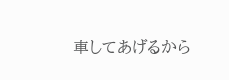車してあげるから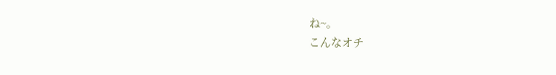ね~。
こんなオチ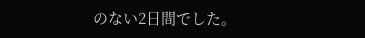のない2日間でした。